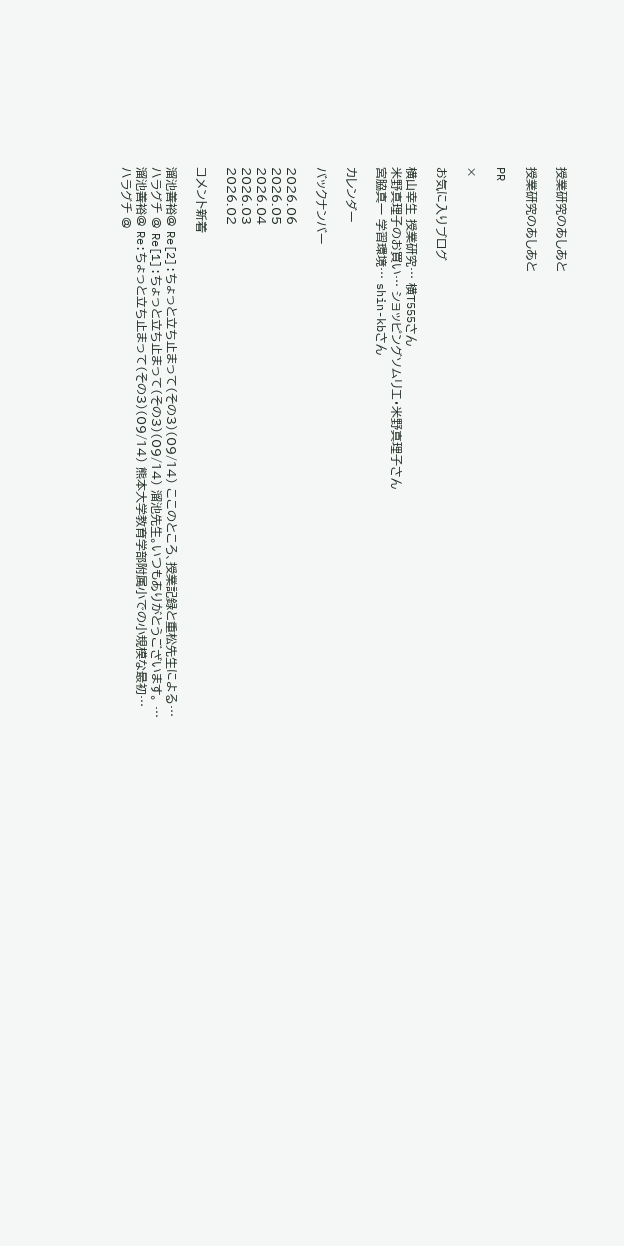授業研究のあしあと

授業研究のあしあと

PR

×

お気に入りブログ

横山幸生 授業研究… 横T555さん
米野真理子のお買い… ショッピングソムリエ・米野真理子さん
宮脇真一 学習環境… shin-kbさん

カレンダー

バックナンバー

2026.06
2026.05
2026.04
2026.03
2026.02

コメント新着

溜池善裕@ Re[2]:ちょっと立ち止まって(その3)(09/14) ここのところ、授業記録と重松先生による…
ハラグチ @ Re[1]:ちょっと立ち止まって(その3)(09/14) 溜池先生。いつもありがとうございます。 …
溜池善裕@ Re:ちょっと立ち止まって(その3)(09/14) 熊本大学教育学部附属小での小規模な最初…
ハラグチ @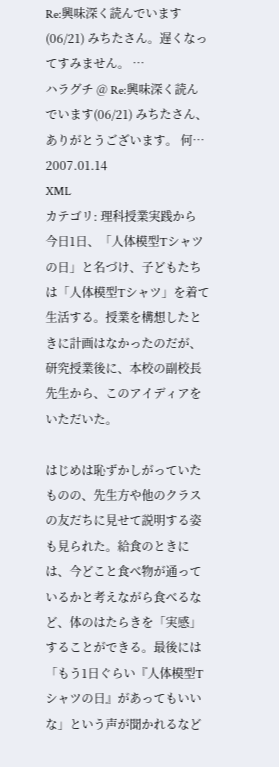Re:興味深く読んでいます(06/21) みちたさん。遅くなってすみません。 …
ハラグチ @ Re:興味深く読んでいます(06/21) みちたさん、ありがとうございます。 何…
2007.01.14
XML
カテゴリ: 理科授業実践から
今日1日、「人体模型Tシャツの日」と名づけ、子どもたちは「人体模型Tシャツ」を着て生活する。授業を構想したときに計画はなかったのだが、研究授業後に、本校の副校長先生から、このアイディアをいただいた。

はじめは恥ずかしがっていたものの、先生方や他のクラスの友だちに見せて説明する姿も見られた。給食のときには、今どこと食べ物が通っているかと考えながら食べるなど、体のはたらきを「実感」することができる。最後には「もう1日ぐらい『人体模型Tシャツの日』があってもいいな」という声が聞かれるなど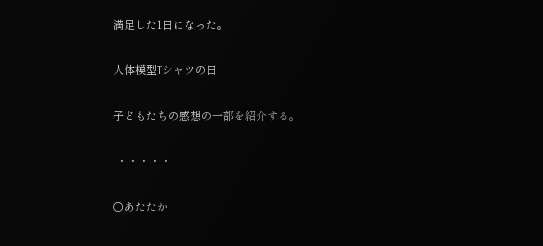満足した1日になった。

人体模型Tシャツの日

子どもたちの感想の一部を紹介する。

 ・・・・・

○あたたか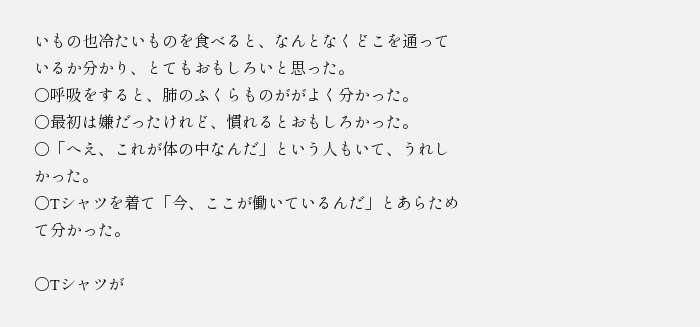いもの也冷たいものを食べると、なんとなくどこを通っているか分かり、とてもおもしろいと思った。
○呼吸をすると、肺のふくらものががよく分かった。
○最初は嫌だったけれど、慣れるとおもしろかった。
○「へえ、これが体の中なんだ」という人もいて、うれしかった。
○Tシャツを着て「今、ここが働いているんだ」とあらためて分かった。

○Tシャツが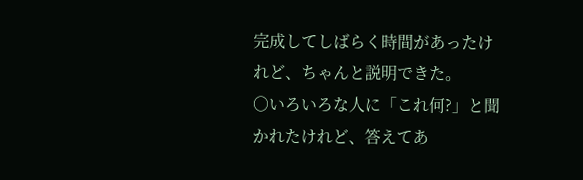完成してしばらく時間があったけれど、ちゃんと説明できた。
○いろいろな人に「これ何?」と聞かれたけれど、答えてあ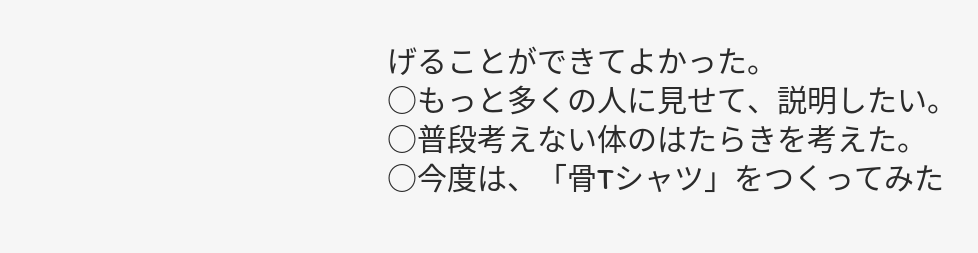げることができてよかった。
○もっと多くの人に見せて、説明したい。
○普段考えない体のはたらきを考えた。
○今度は、「骨Tシャツ」をつくってみた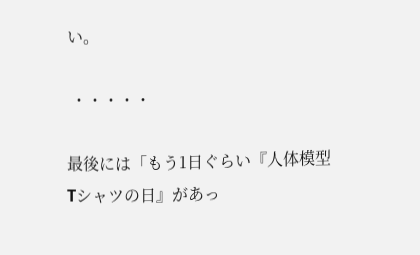い。

 ・・・・・

最後には「もう1日ぐらい『人体模型Tシャツの日』があっ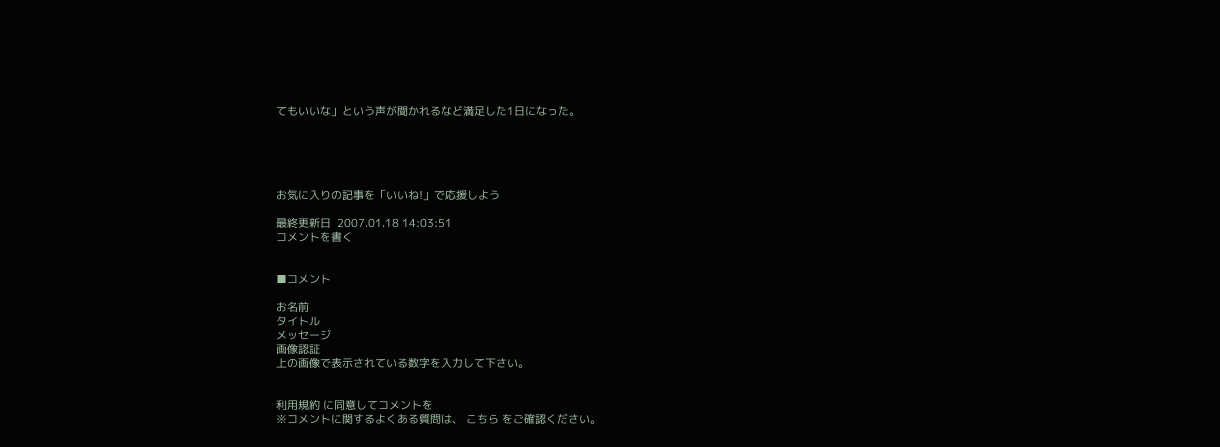てもいいな」という声が聞かれるなど満足した1日になった。





お気に入りの記事を「いいね!」で応援しよう

最終更新日  2007.01.18 14:03:51
コメントを書く


■コメント

お名前
タイトル
メッセージ
画像認証
上の画像で表示されている数字を入力して下さい。


利用規約 に同意してコメントを
※コメントに関するよくある質問は、 こちら をご確認ください。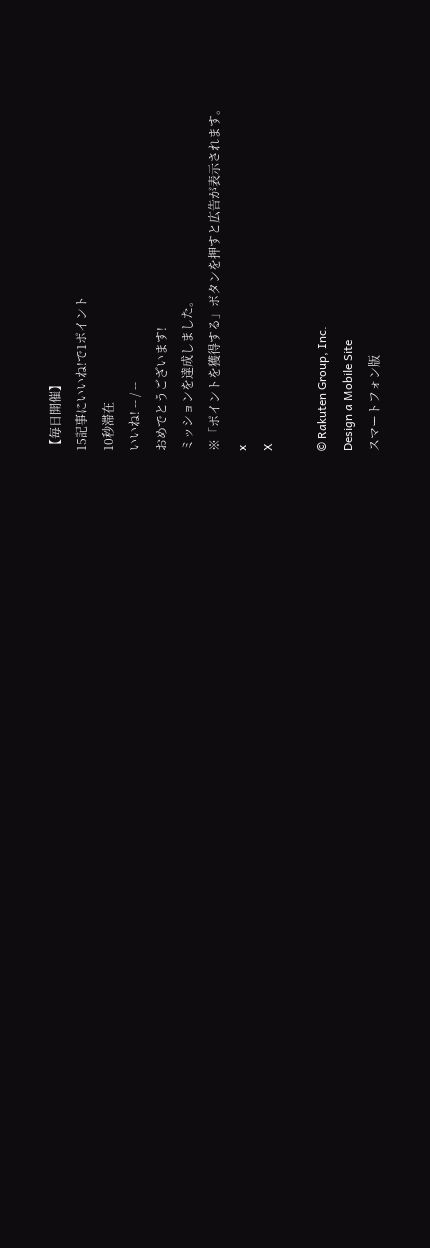【毎日開催】
15記事にいいね!で1ポイント
10秒滞在
いいね! -- / --
おめでとうございます!
ミッションを達成しました。
※「ポイントを獲得する」ボタンを押すと広告が表示されます。
x
X

© Rakuten Group, Inc.
Design a Mobile Site
スマートフォン版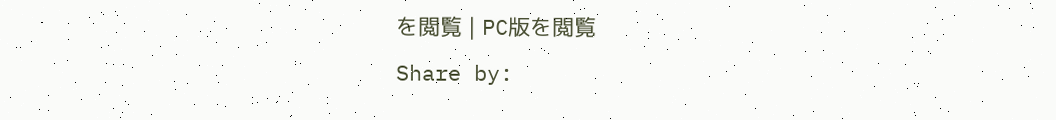を閲覧 | PC版を閲覧
Share by: